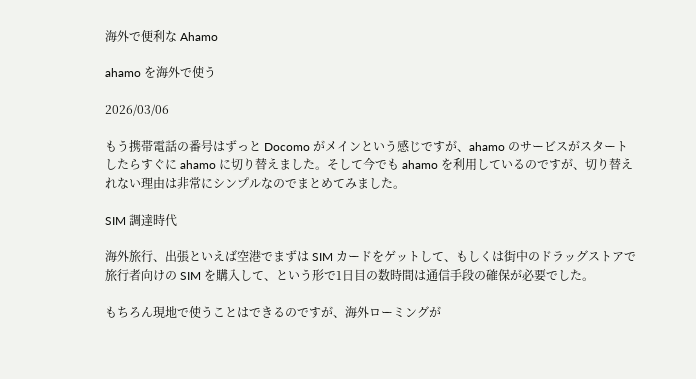海外で便利な Ahamo

ahamo を海外で使う

2026/03/06

もう携帯電話の番号はずっと Docomo がメインという感じですが、ahamo のサービスがスタートしたらすぐに ahamo に切り替えました。そして今でも ahamo を利用しているのですが、切り替えれない理由は非常にシンプルなのでまとめてみました。

SIM 調達時代

海外旅行、出張といえば空港でまずは SIM カードをゲットして、もしくは街中のドラッグストアで旅行者向けの SIM を購入して、という形で1日目の数時間は通信手段の確保が必要でした。

もちろん現地で使うことはできるのですが、海外ローミングが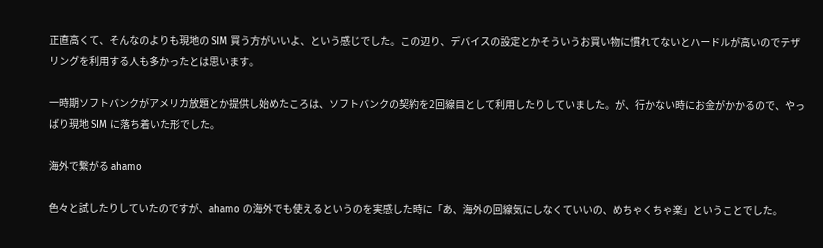正直高くて、そんなのよりも現地の SIM 買う方がいいよ、という感じでした。この辺り、デバイスの設定とかそういうお買い物に慣れてないとハードルが高いのでテザリングを利用する人も多かったとは思います。

一時期ソフトバンクがアメリカ放題とか提供し始めたころは、ソフトバンクの契約を2回線目として利用したりしていました。が、行かない時にお金がかかるので、やっぱり現地 SIM に落ち着いた形でした。

海外で繋がる ahamo

色々と試したりしていたのですが、ahamo の海外でも使えるというのを実感した時に「あ、海外の回線気にしなくていいの、めちゃくちゃ楽」ということでした。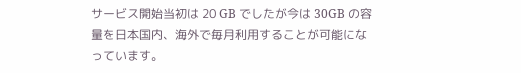サービス開始当初は 20 GB でしたが今は 30GB の容量を日本国内、海外で毎月利用することが可能になっています。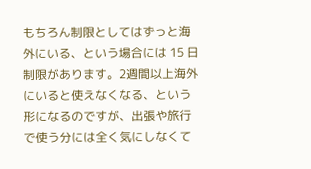もちろん制限としてはずっと海外にいる、という場合には 15 日制限があります。2週間以上海外にいると使えなくなる、という形になるのですが、出張や旅行で使う分には全く気にしなくて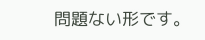問題ない形です。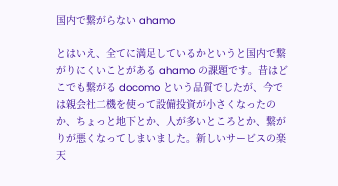国内で繋がらない ahamo

とはいえ、全てに満足しているかというと国内で繋がりにくいことがある ahamo の課題です。昔はどこでも繋がる docomo という品質でしたが、今では親会社二機を使って設備投資が小さくなったのか、ちょっと地下とか、人が多いところとか、繋がりが悪くなってしまいました。新しいサービスの楽天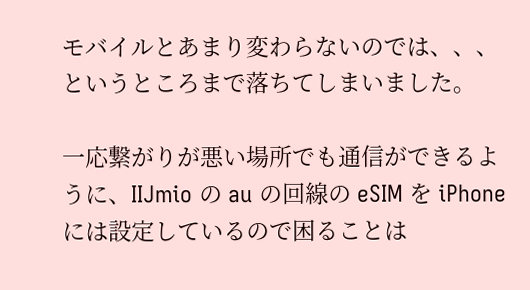モバイルとあまり変わらないのでは、、、というところまで落ちてしまいました。

一応繋がりが悪い場所でも通信ができるように、IIJmio の au の回線の eSIM を iPhone には設定しているので困ることは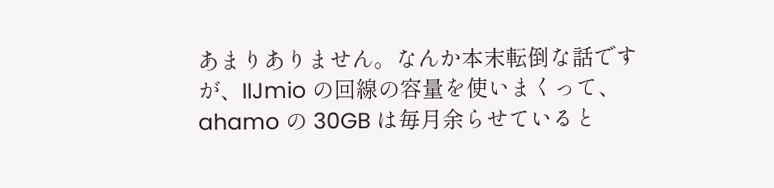あまりありません。なんか本末転倒な話ですが、IIJmio の回線の容量を使いまくって、ahamo の 30GB は毎月余らせていると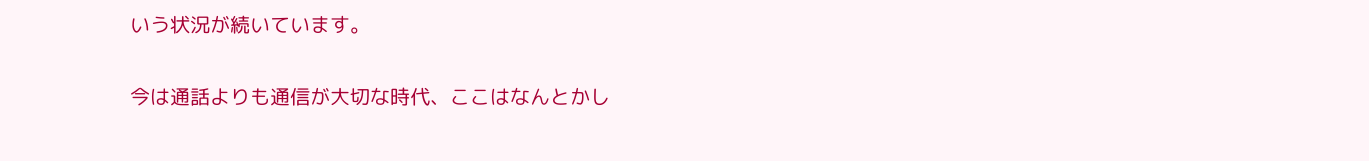いう状況が続いています。

今は通話よりも通信が大切な時代、ここはなんとかし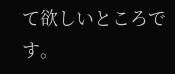て欲しいところです。